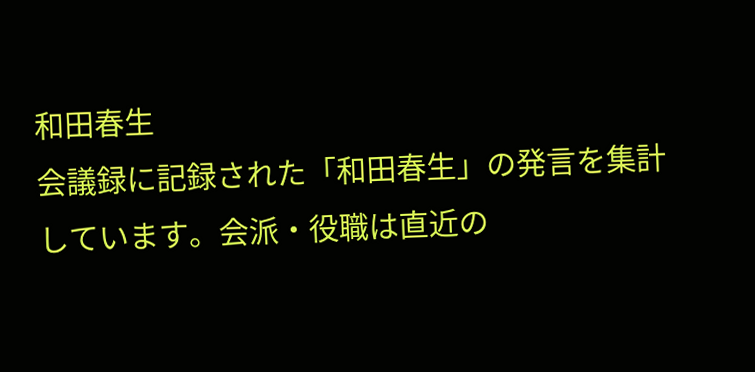和田春生
会議録に記録された「和田春生」の発言を集計しています。会派・役職は直近の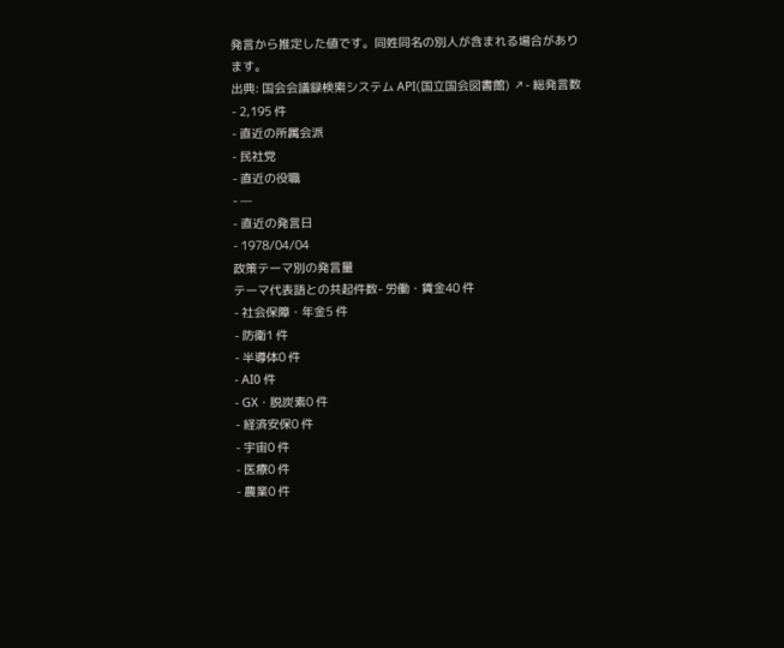発言から推定した値です。同姓同名の別人が含まれる場合があります。
出典: 国会会議録検索システム API(国立国会図書館) ↗- 総発言数
- 2,195 件
- 直近の所属会派
- 民社党
- 直近の役職
- —
- 直近の発言日
- 1978/04/04
政策テーマ別の発言量
テーマ代表語との共起件数- 労働・賃金40 件
- 社会保障・年金5 件
- 防衛1 件
- 半導体0 件
- AI0 件
- GX・脱炭素0 件
- 経済安保0 件
- 宇宙0 件
- 医療0 件
- 農業0 件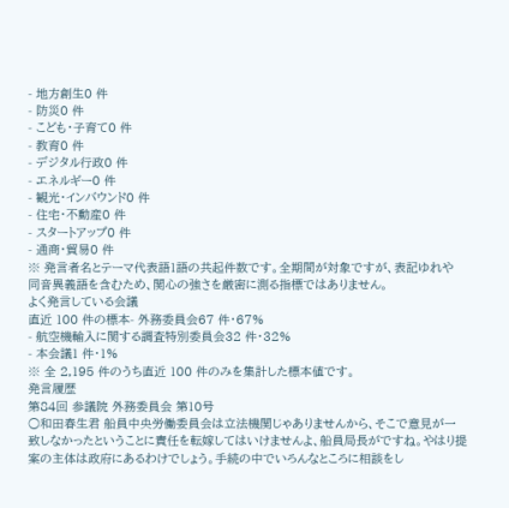- 地方創生0 件
- 防災0 件
- こども・子育て0 件
- 教育0 件
- デジタル行政0 件
- エネルギー0 件
- 観光・インバウンド0 件
- 住宅・不動産0 件
- スタートアップ0 件
- 通商・貿易0 件
※ 発言者名とテーマ代表語1語の共起件数です。全期間が対象ですが、表記ゆれや 同音異義語を含むため、関心の強さを厳密に測る指標ではありません。
よく発言している会議
直近 100 件の標本- 外務委員会67 件・67%
- 航空機輸入に関する調査特別委員会32 件・32%
- 本会議1 件・1%
※ 全 2,195 件のうち直近 100 件のみを集計した標本値です。
発言履歴
第84回 参議院 外務委員会 第10号
○和田春生君 船員中央労働委員会は立法機関じゃありませんから、そこで意見が一致しなかったということに責任を転嫁してはいけませんよ、船員局長がですね。やはり提案の主体は政府にあるわけでしょう。手続の中でいろんなところに相談をし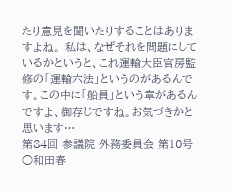たり意見を聞いたりすることはありますよね。 私は、なぜそれを問題にしているかというと、これ運輸大臣官房監修の「運輸六法」というのがあるんです。この中に「船員」という章があるんですよ、御存じですね。お気づきかと思います…
第84回 参議院 外務委員会 第10号
○和田春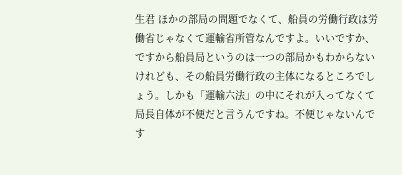生君 ほかの部局の問題でなくて、船員の労働行政は労働省じゃなくて運輸省所管なんですよ。いいですか、ですから船員局というのは一つの部局かもわからないけれども、その船員労働行政の主体になるところでしょう。しかも「運輸六法」の中にそれが入ってなくて局長自体が不便だと言うんですね。不便じゃないんです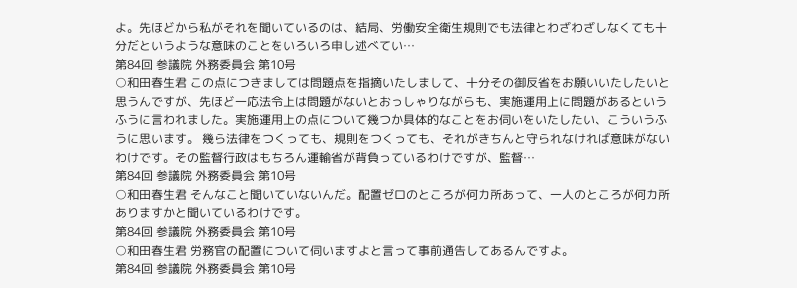よ。先ほどから私がそれを聞いているのは、結局、労働安全衛生規則でも法律とわざわざしなくても十分だというような意味のことをいろいろ申し述べてい…
第84回 参議院 外務委員会 第10号
○和田春生君 この点につきましては問題点を指摘いたしまして、十分その御反省をお願いいたしたいと思うんですが、先ほど一応法令上は問題がないとおっしゃりながらも、実施運用上に問題があるというふうに言われました。実施運用上の点について幾つか具体的なことをお伺いをいたしたい、こういうふうに思います。 幾ら法律をつくっても、規則をつくっても、それがきちんと守られなければ意味がないわけです。その監督行政はもちろん運輸省が背負っているわけですが、監督…
第84回 参議院 外務委員会 第10号
○和田春生君 そんなこと聞いていないんだ。配置ゼロのところが何カ所あって、一人のところが何カ所ありますかと聞いているわけです。
第84回 参議院 外務委員会 第10号
○和田春生君 労務官の配置について伺いますよと言って事前通告してあるんですよ。
第84回 参議院 外務委員会 第10号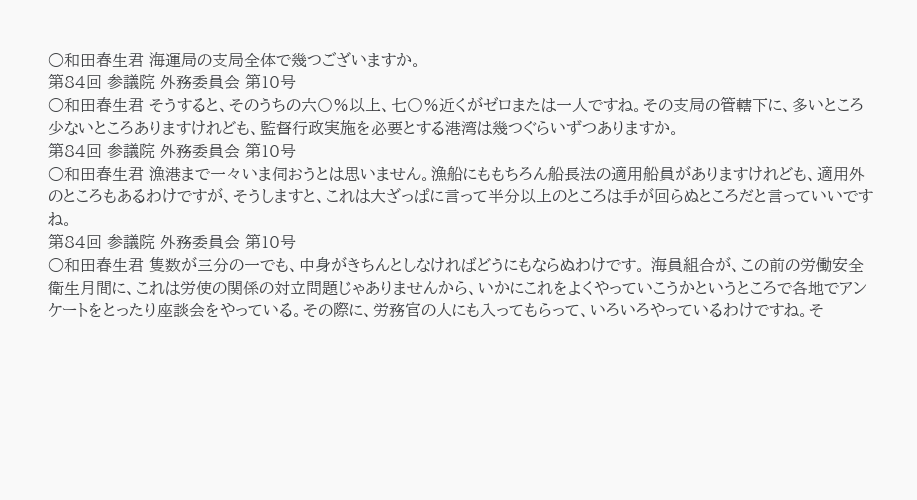○和田春生君 海運局の支局全体で幾つございますか。
第84回 参議院 外務委員会 第10号
○和田春生君 そうすると、そのうちの六〇%以上、七〇%近くがゼロまたは一人ですね。その支局の管轄下に、多いところ少ないところありますけれども、監督行政実施を必要とする港湾は幾つぐらいずつありますか。
第84回 参議院 外務委員会 第10号
○和田春生君 漁港まで一々いま伺おうとは思いません。漁船にももちろん船長法の適用船員がありますけれども、適用外のところもあるわけですが、そうしますと、これは大ざっぱに言って半分以上のところは手が回らぬところだと言っていいですね。
第84回 参議院 外務委員会 第10号
○和田春生君 隻数が三分の一でも、中身がきちんとしなければどうにもならぬわけです。 海員組合が、この前の労働安全衛生月間に、これは労使の関係の対立問題じゃありませんから、いかにこれをよくやっていこうかというところで各地でアンケートをとったり座談会をやっている。その際に、労務官の人にも入ってもらって、いろいろやっているわけですね。そ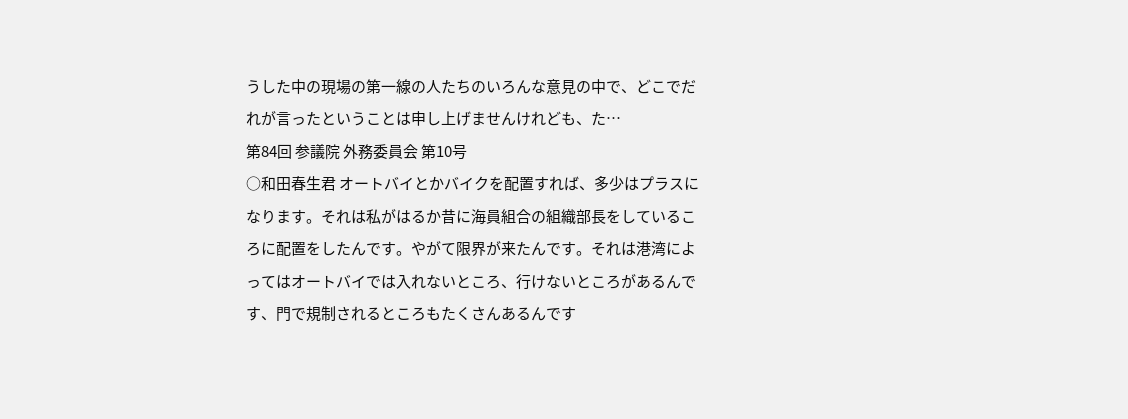うした中の現場の第一線の人たちのいろんな意見の中で、どこでだれが言ったということは申し上げませんけれども、た…
第84回 参議院 外務委員会 第10号
○和田春生君 オートバイとかバイクを配置すれば、多少はプラスになります。それは私がはるか昔に海員組合の組織部長をしているころに配置をしたんです。やがて限界が来たんです。それは港湾によってはオートバイでは入れないところ、行けないところがあるんです、門で規制されるところもたくさんあるんです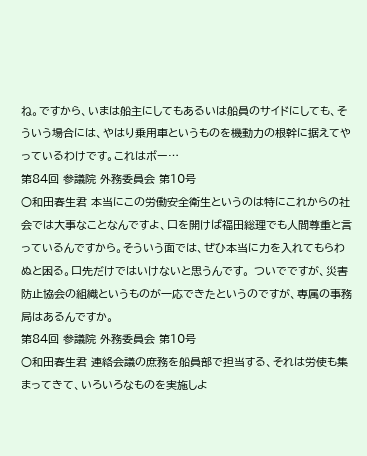ね。ですから、いまは船主にしてもあるいは船員のサイドにしても、そういう場合には、やはり乗用車というものを機動力の根幹に据えてやっているわけです。これはボー…
第84回 参議院 外務委員会 第10号
○和田春生君 本当にこの労働安全衛生というのは特にこれからの社会では大事なことなんですよ、口を開けば福田総理でも人間尊重と言っているんですから。そういう面では、ぜひ本当に力を入れてもらわぬと困る。口先だけではいけないと思うんです。 ついでですが、災害防止協会の組織というものが一応できたというのですが、専属の事務局はあるんですか。
第84回 参議院 外務委員会 第10号
○和田春生君 連絡会議の庶務を船員部で担当する、それは労使も集まってきて、いろいろなものを実施しよ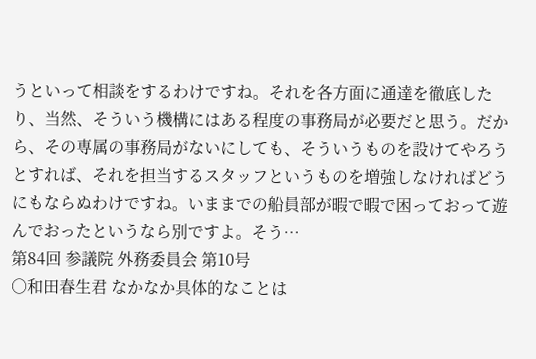うといって相談をするわけですね。それを各方面に通達を徹底したり、当然、そういう機構にはある程度の事務局が必要だと思う。だから、その専属の事務局がないにしても、そういうものを設けてやろうとすれば、それを担当するスタッフというものを増強しなければどうにもならぬわけですね。いままでの船員部が暇で暇で困っておって遊んでおったというなら別ですよ。そう…
第84回 参議院 外務委員会 第10号
○和田春生君 なかなか具体的なことは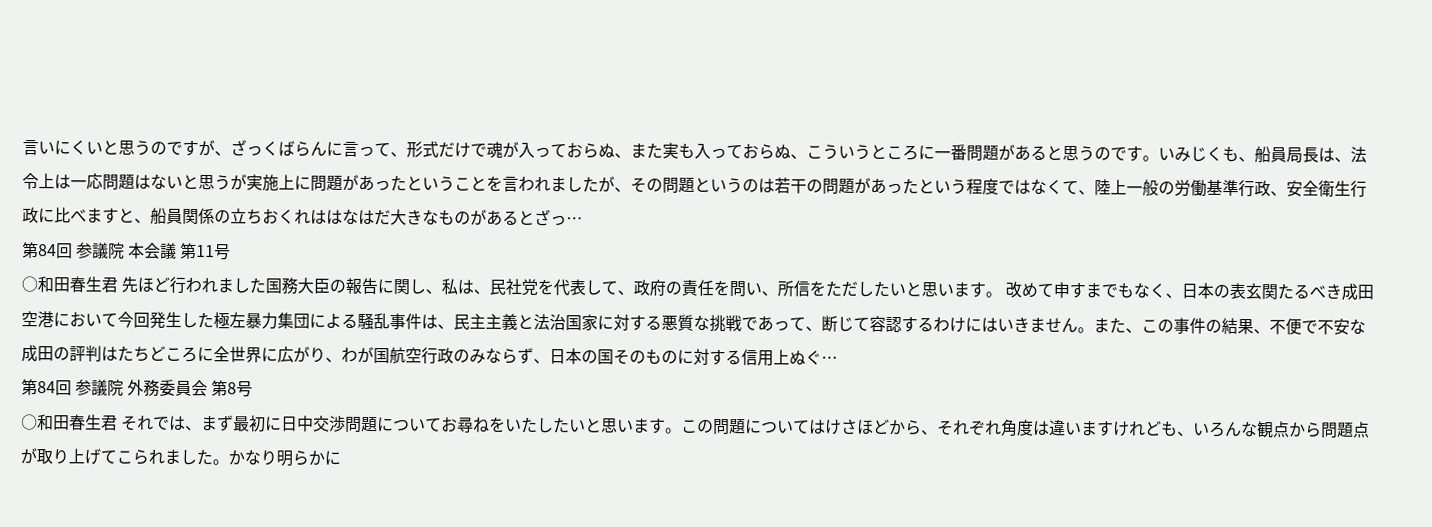言いにくいと思うのですが、ざっくばらんに言って、形式だけで魂が入っておらぬ、また実も入っておらぬ、こういうところに一番問題があると思うのです。いみじくも、船員局長は、法令上は一応問題はないと思うが実施上に問題があったということを言われましたが、その問題というのは若干の問題があったという程度ではなくて、陸上一般の労働基準行政、安全衛生行政に比べますと、船員関係の立ちおくれははなはだ大きなものがあるとざっ…
第84回 参議院 本会議 第11号
○和田春生君 先ほど行われました国務大臣の報告に関し、私は、民社党を代表して、政府の責任を問い、所信をただしたいと思います。 改めて申すまでもなく、日本の表玄関たるべき成田空港において今回発生した極左暴力集団による騒乱事件は、民主主義と法治国家に対する悪質な挑戦であって、断じて容認するわけにはいきません。また、この事件の結果、不便で不安な成田の評判はたちどころに全世界に広がり、わが国航空行政のみならず、日本の国そのものに対する信用上ぬぐ…
第84回 参議院 外務委員会 第8号
○和田春生君 それでは、まず最初に日中交渉問題についてお尋ねをいたしたいと思います。この問題についてはけさほどから、それぞれ角度は違いますけれども、いろんな観点から問題点が取り上げてこられました。かなり明らかに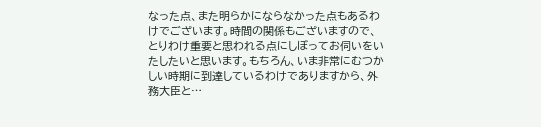なった点、また明らかにならなかった点もあるわけでございます。時間の関係もございますので、とりわけ重要と思われる点にしぼってお伺いをいたしたいと思います。もちろん、いま非常にむつかしい時期に到達しているわけでありますから、外務大臣と…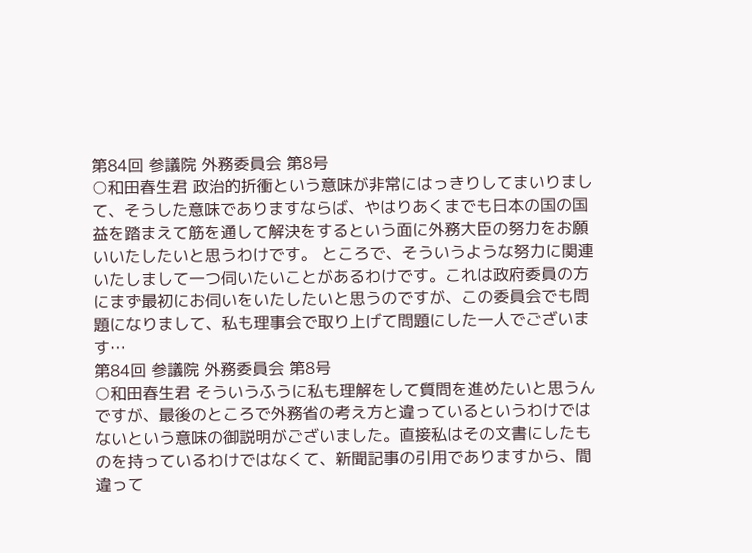第84回 参議院 外務委員会 第8号
○和田春生君 政治的折衝という意味が非常にはっきりしてまいりまして、そうした意味でありますならば、やはりあくまでも日本の国の国益を踏まえて筋を通して解決をするという面に外務大臣の努力をお願いいたしたいと思うわけです。 ところで、そういうような努力に関連いたしまして一つ伺いたいことがあるわけです。これは政府委員の方にまず最初にお伺いをいたしたいと思うのですが、この委員会でも問題になりまして、私も理事会で取り上げて問題にした一人でございます…
第84回 参議院 外務委員会 第8号
○和田春生君 そういうふうに私も理解をして質問を進めたいと思うんですが、最後のところで外務省の考え方と違っているというわけではないという意味の御説明がございました。直接私はその文書にしたものを持っているわけではなくて、新聞記事の引用でありますから、間違って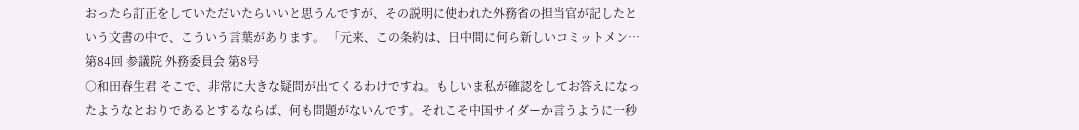おったら訂正をしていただいたらいいと思うんですが、その説明に使われた外務省の担当官が記したという文書の中で、こういう言葉があります。 「元来、この条約は、日中間に何ら新しいコミットメン…
第84回 参議院 外務委員会 第8号
○和田春生君 そこで、非常に大きな疑問が出てくるわけですね。もしいま私が確認をしてお答えになったようなとおりであるとするならば、何も問題がないんです。それこそ中国サイダーか言うように一秒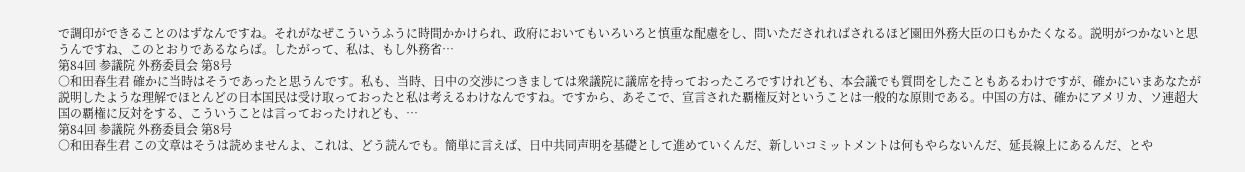で調印ができることのはずなんですね。それがなぜこういうふうに時間かかけられ、政府においてもいろいろと慎重な配慮をし、問いただされればされるほど園田外務大臣の口もかたくなる。説明がつかないと思うんですね、このとおりであるならば。したがって、私は、もし外務省…
第84回 参議院 外務委員会 第8号
○和田春生君 確かに当時はそうであったと思うんです。私も、当時、日中の交渉につきましては衆議院に議席を持っておったころですけれども、本会議でも質問をしたこともあるわけですが、確かにいまあなたが説明したような理解でほとんどの日本国民は受け取っておったと私は考えるわけなんですね。ですから、あそこで、宣言された覇権反対ということは一般的な原則である。中国の方は、確かにアメリカ、ソ連超大国の覇権に反対をする、こういうことは言っておったけれども、…
第84回 参議院 外務委員会 第8号
○和田春生君 この文章はそうは読めませんよ、これは、どう読んでも。簡単に言えば、日中共同声明を基礎として進めていくんだ、新しいコミットメントは何もやらないんだ、延長線上にあるんだ、とや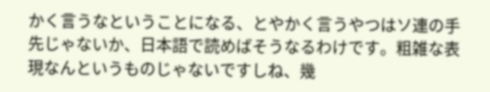かく言うなということになる、とやかく言うやつはソ連の手先じゃないか、日本語で読めばそうなるわけです。粗雑な表現なんというものじゃないですしね、幾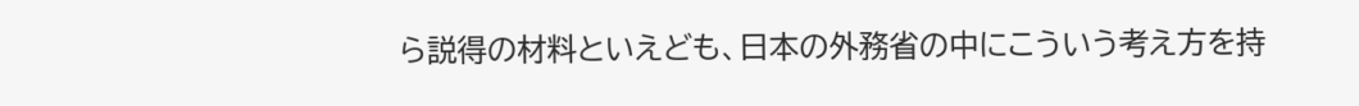ら説得の材料といえども、日本の外務省の中にこういう考え方を持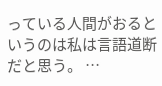っている人間がおるというのは私は言語道断だと思う。 …